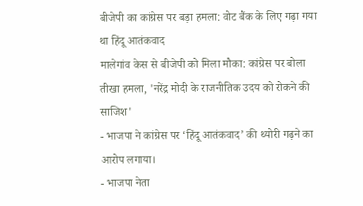बीजेपी का कांग्रेस पर बड़ा हमला: वोट बैंक के लिए गढ़ा गया था हिंदू आतंकवाद
मालेगांव केस से बीजेपी को मिला मौका: कांग्रेस पर बोला तीखा हमला, 'नरेंद्र मोदी के राजनीतिक उदय को रोकने की साजिश'
- भाजपा ने कांग्रेस पर ‘हिंदू आतंकवाद’ की थ्योरी गढ़ने का आरोप लगाया।
- भाजपा नेता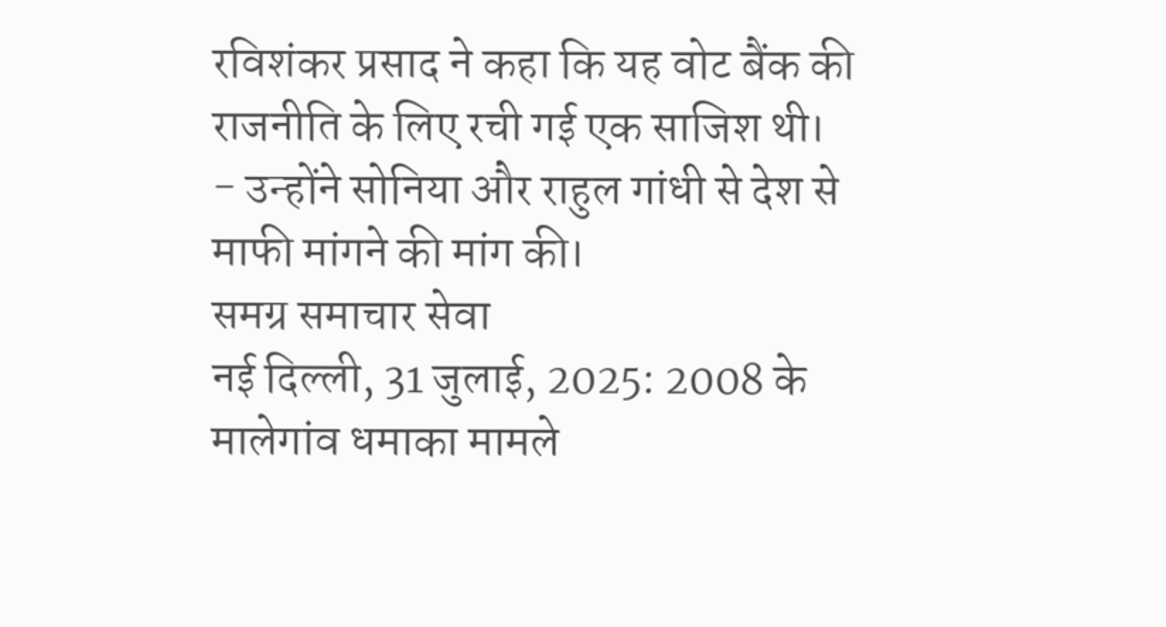रविशंकर प्रसाद ने कहा कि यह वोट बैंक की राजनीति के लिए रची गई एक साजिश थी।
- उन्होंने सोनिया और राहुल गांधी से देश से माफी मांगने की मांग की।
समग्र समाचार सेवा
नई दिल्ली, 31 जुलाई, 2025: 2008 के मालेगांव धमाका मामले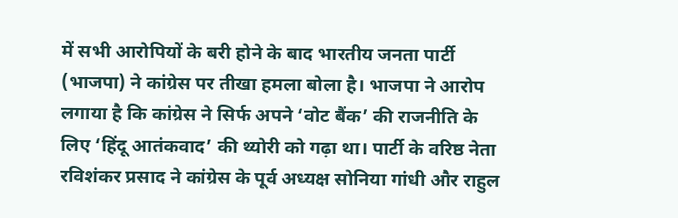में सभी आरोपियों के बरी होने के बाद भारतीय जनता पार्टी (भाजपा) ने कांग्रेस पर तीखा हमला बोला है। भाजपा ने आरोप लगाया है कि कांग्रेस ने सिर्फ अपने ‘वोट बैंक’ की राजनीति के लिए ‘हिंदू आतंकवाद’ की थ्योरी को गढ़ा था। पार्टी के वरिष्ठ नेता रविशंकर प्रसाद ने कांग्रेस के पूर्व अध्यक्ष सोनिया गांधी और राहुल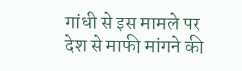गांधी से इस मामले पर देश से माफी मांगने की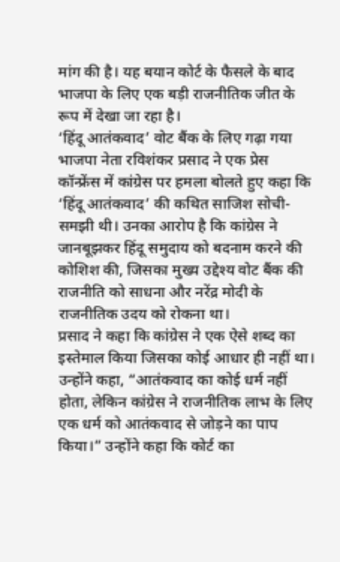मांग की है। यह बयान कोर्ट के फैसले के बाद भाजपा के लिए एक बड़ी राजनीतिक जीत के रूप में देखा जा रहा है।
‘हिंदू आतंकवाद’ वोट बैंक के लिए गढ़ा गया
भाजपा नेता रविशंकर प्रसाद ने एक प्रेस कॉन्फ्रेंस में कांग्रेस पर हमला बोलते हुए कहा कि ‘हिंदू आतंकवाद’ की कथित साजिश सोची-समझी थी। उनका आरोप है कि कांग्रेस ने जानबूझकर हिंदू समुदाय को बदनाम करने की कोशिश की, जिसका मुख्य उद्देश्य वोट बैंक की राजनीति को साधना और नरेंद्र मोदी के राजनीतिक उदय को रोकना था।
प्रसाद ने कहा कि कांग्रेस ने एक ऐसे शब्द का इस्तेमाल किया जिसका कोई आधार ही नहीं था। उन्होंने कहा, “आतंकवाद का कोई धर्म नहीं होता, लेकिन कांग्रेस ने राजनीतिक लाभ के लिए एक धर्म को आतंकवाद से जोड़ने का पाप किया।” उन्होंने कहा कि कोर्ट का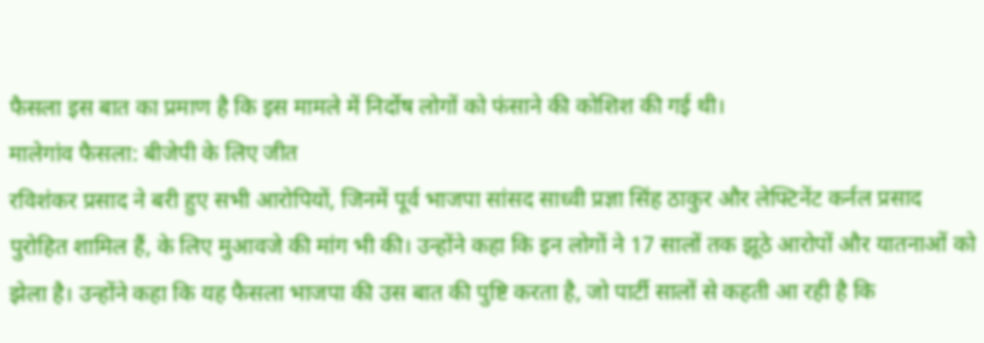फैसला इस बात का प्रमाण है कि इस मामले में निर्दोष लोगों को फंसाने की कोशिश की गई थी।
मालेगांव फैसला: बीजेपी के लिए जीत
रविशंकर प्रसाद ने बरी हुए सभी आरोपियों, जिनमें पूर्व भाजपा सांसद साध्वी प्रज्ञा सिंह ठाकुर और लेफ्टिनेंट कर्नल प्रसाद पुरोहित शामिल हैं, के लिए मुआवजे की मांग भी की। उन्होंने कहा कि इन लोगों ने 17 सालों तक झूठे आरोपों और यातनाओं को झेला है। उन्होंने कहा कि यह फैसला भाजपा की उस बात की पुष्टि करता है, जो पार्टी सालों से कहती आ रही है कि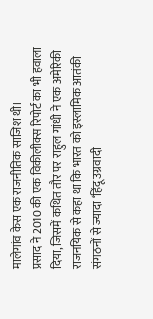मालेगांव केस एक राजनीतिक साजिश थी।
प्रसाद ने 2010 की एक विकीलीक्स रिपोर्ट का भी हवाला दिया, जिसमें कथित तौर पर राहुल गांधी ने एक अमेरिकी राजनयिक से कहा था कि भारत को इस्लामिक आतंकी संगठनों से ज्यादा ‘हिंदू उग्रवादी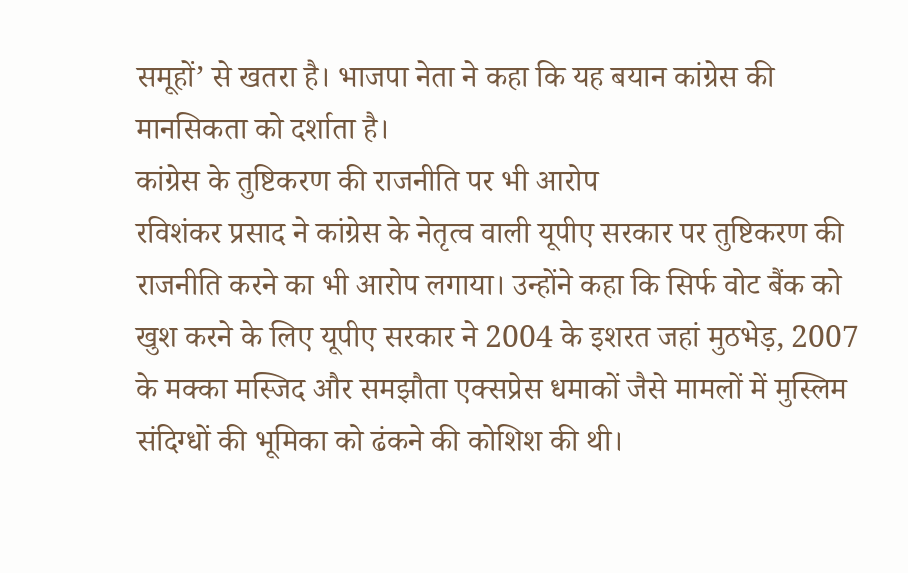समूहों’ से खतरा है। भाजपा नेता ने कहा कि यह बयान कांग्रेस की मानसिकता को दर्शाता है।
कांग्रेस के तुष्टिकरण की राजनीति पर भी आरोप
रविशंकर प्रसाद ने कांग्रेस के नेतृत्व वाली यूपीए सरकार पर तुष्टिकरण की राजनीति करने का भी आरोप लगाया। उन्होंने कहा कि सिर्फ वोट बैंक को खुश करने के लिए यूपीए सरकार ने 2004 के इशरत जहां मुठभेड़, 2007 के मक्का मस्जिद और समझौता एक्सप्रेस धमाकों जैसे मामलों में मुस्लिम संदिग्धों की भूमिका को ढंकने की कोशिश की थी।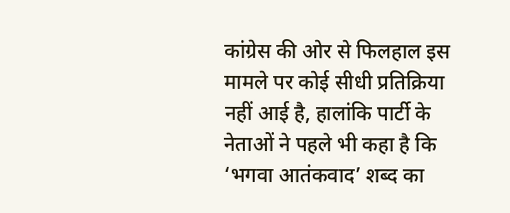कांग्रेस की ओर से फिलहाल इस मामले पर कोई सीधी प्रतिक्रिया नहीं आई है, हालांकि पार्टी के नेताओं ने पहले भी कहा है कि ‘भगवा आतंकवाद’ शब्द का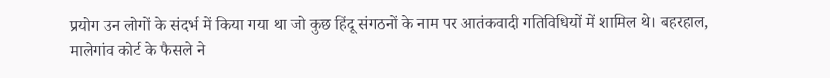प्रयोग उन लोगों के संदर्भ में किया गया था जो कुछ हिंदू संगठनों के नाम पर आतंकवादी गतिविधियों में शामिल थे। बहरहाल, मालेगांव कोर्ट के फैसले ने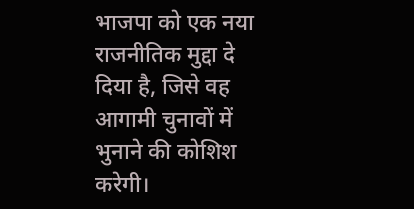भाजपा को एक नया राजनीतिक मुद्दा दे दिया है, जिसे वह आगामी चुनावों में भुनाने की कोशिश करेगी।